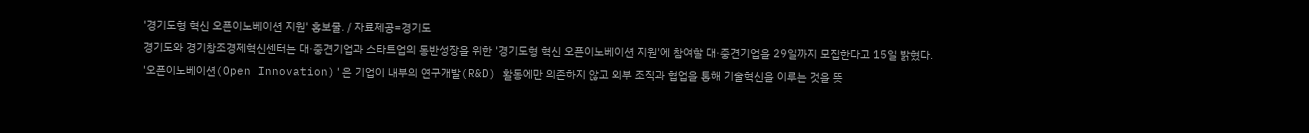'경기도형 혁신 오픈이노베이션 지원' 홍보물. / 자료제공=경기도
경기도와 경기창조경제혁신센터는 대·중견기업과 스타트업의 동반성장을 위한 '경기도형 혁신 오픈이노베이션 지원'에 참여할 대·중견기업을 29일까지 모집한다고 15일 밝혔다.
'오픈이노베이션(Open Innovation)'은 기업이 내부의 연구개발(R&D) 활동에만 의존하지 않고 외부 조직과 협업을 통해 기술혁신을 이루는 것을 뜻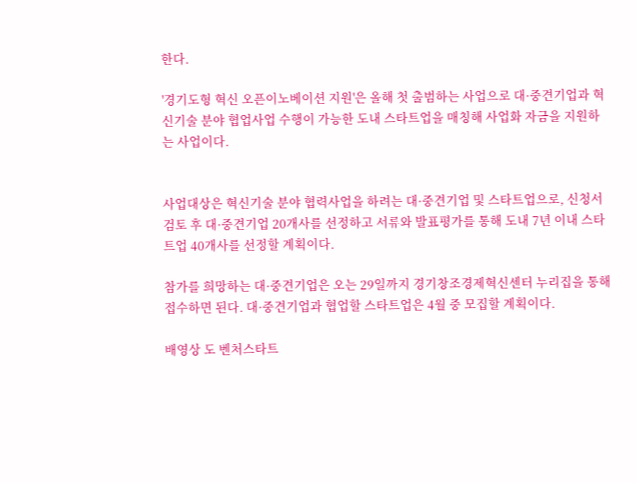한다.

'경기도형 혁신 오픈이노베이션 지원'은 올해 첫 출범하는 사업으로 대·중견기업과 혁신기술 분야 협업사업 수행이 가능한 도내 스타트업을 매칭해 사업화 자금을 지원하는 사업이다.


사업대상은 혁신기술 분야 협력사업을 하려는 대·중견기업 및 스타트업으로, 신청서 검토 후 대·중견기업 20개사를 선정하고 서류와 발표평가를 통해 도내 7년 이내 스타트업 40개사를 선정할 계획이다.

참가를 희망하는 대·중견기업은 오는 29일까지 경기창조경제혁신센터 누리집을 통해 접수하면 된다. 대·중견기업과 협업할 스타트업은 4월 중 모집할 계획이다.

배영상 도 벤처스타트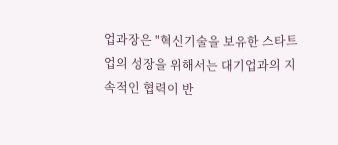업과장은 "혁신기술을 보유한 스타트업의 성장을 위해서는 대기업과의 지속적인 협력이 반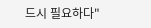드시 필요하다"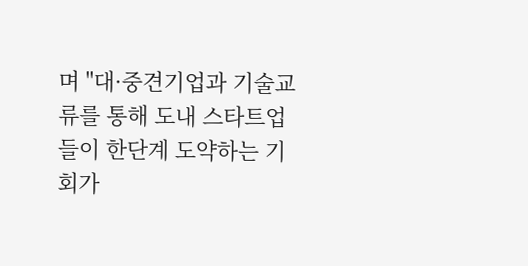며 "대·중견기업과 기술교류를 통해 도내 스타트업들이 한단계 도약하는 기회가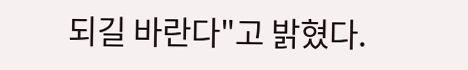되길 바란다"고 밝혔다.